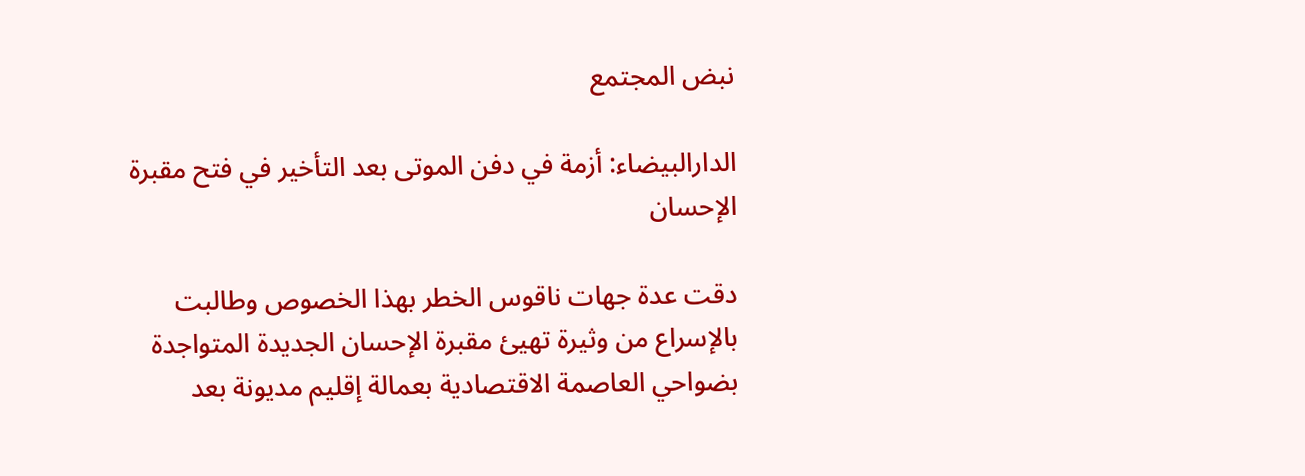نبض المجتمع

الدارالبيضاء: أزمة في دفن الموتى بعد التأخير في فتح مقبرة الإحسان

دقت عدة جهات ناقوس الخطر بهذا الخصوص وطالبت بالإسراع من وثيرة تهيئ مقبرة الإحسان الجديدة المتواجدة بضواحي العاصمة الاقتصادية بعمالة إقليم مديونة بعد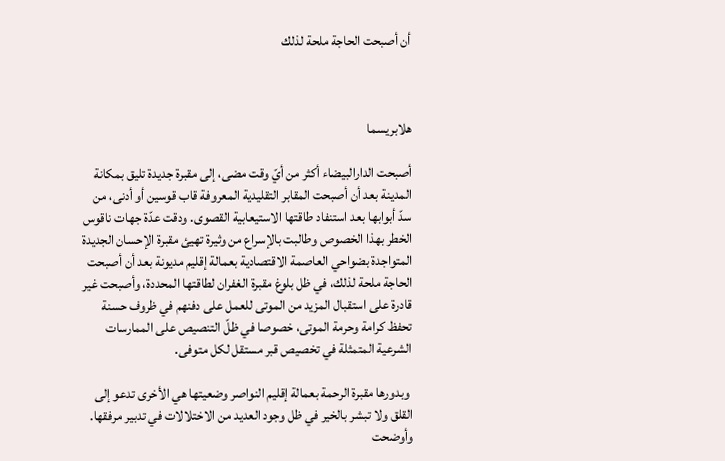أن أصبحت الحاجة ملحة لذلك



هلابريسما

أصبحت الدارالبيضاء أكثر من أيّ وقت مضى، إلى مقبرة جديدة تليق بمكانة المدينة بعد أن أصبحت المقابر التقليدية المعروفة قاب قوسين أو أدنى، من سدّ أبوابها بعد استنفاد طاقتها الاستيعابية القصوى. ودقت عدّة جهات ناقوس الخطر بهذا الخصوص وطالبت بالإسراع من وثيرة تهيئ مقبرة الإحسان الجديدة المتواجدة بضواحي العاصمة الاقتصادية بعمالة إقليم مديونة بعد أن أصبحت الحاجة ملحة لذلك، في ظل بلوغ مقبرة الغفران لطاقتها المحددة، وأصبحت غير قادرة على استقبال المزيد من الموتى للعمل على دفنهم في ظروف حسنة تحفظ كرامة وحرمة الموتى، خصوصا في ظلّ التنصيص على الممارسات الشرعية المتمثلة في تخصيص قبر مستقل لكل متوفى.

 وبدورها مقبرة الرحمة بعمالة إقليم النواصر وضعيتها هي الأخرى تدعو إلى القلق ولا تبشر بالخير في ظل وجود العديد من الاختلالات في تدبير مرفقها. وأوضحت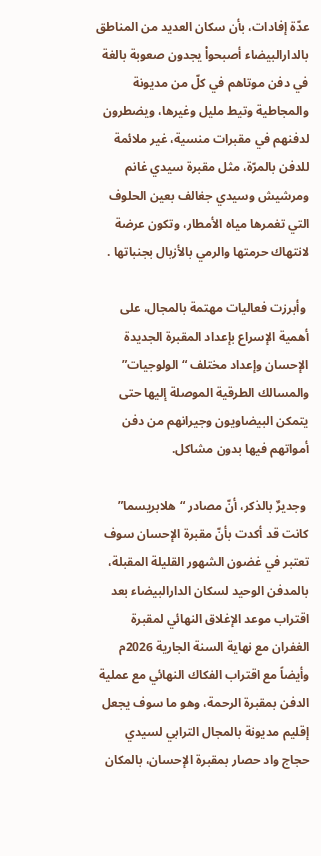عدّة إفادات، بأن سكان العديد من المناطق بالدارالبيضاء أصبحواْ يجدون صعوبة بالغة في دفن موتاهم في كلّ من مديونة والمجاطية وتيط مليل وغيرها، ويضطرون لدفنهم في مقبرات منسية، غير ملائمة للدفن بالمرّة، مثل مقبرة سيدي غانم ومرشيش وسيدي جغالف بعين الحلوف التي تغمرها مياه الأمطار، وتكون عرضة لانتهاك حرمتها والرمي بالأزبال بجنباتها .

 وأبرزت فعاليات مهتمة بالمجال، على أهمية الإسراع بإعداد المقبرة الجديدة الإحسان وإعداد مختلف “الولوجيات” والمسالك الطرقية الموصلة إليها حتى يتمكن البيضاويون وجيرانهم من دفن أمواتهم فيها بدون مشاكل.

 وجديرٌ بالذكر، أنّ مصادر “هلابريسما” كانت قد أكدت بأنّ مقبرة الإحسان سوف تعتبر في غضون الشهور القليلة المقبلة، بالمدفن الوحيد لسكان الدارالبيضاء بعد اقتراب موعد الإغلاق النهائي لمقبرة الغفران مع نهاية السنة الجارية 2026م وأيضاً مع اقتراب الفكاك النهائي مع عملية الدفن بمقبرة الرحمة، وهو ما سوف يجعل إقليم مديونة بالمجال الترابي لسيدي حجاج واد حصار بمقبرة الإحسان، بالمكان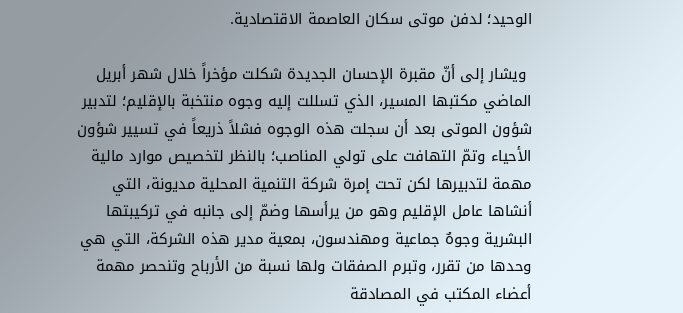الوحيد؛ لدفن موتى سكان العاصمة الاقتصادية.

 ويشار إلى أنّ مقبرة الإحسان الجديدة شكلت مؤخراً خلال شهر أبريل الماضي مكتبها المسير، الذي تسللت إليه وجوه منتخبة بالإقليم؛ لتدبير شؤون الموتى بعد أن سجلت هذه الوجوه فشلاً ذريعاً في تسيير شؤون الأحياء وتمّ التهافت على تولي المناصب؛ بالنظر لتخصيص موارد مالية مهمة لتدبيرها لكن تحت إمرة شركة التنمية المحلية مديونة، التي أنشاها عامل الإقليم وهو من يرأسها وضمّ إلى جانبه في تركيبتها البشرية وجوهٌ جماعية ومهندسون، بمعية مدير هذه الشركة، التي هي وحدها من تقرر، وتبرم الصفقات ولها نسبة من الأرباح وتنحصر مهمة أعضاء المكتب في المصادقة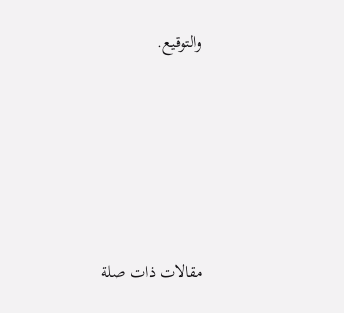والتوقيع.





مقالات ذات صلة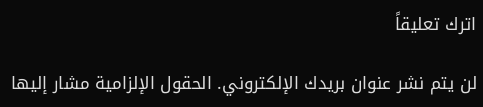اترك تعليقاً

لن يتم نشر عنوان بريدك الإلكتروني. الحقول الإلزامية مشار إليها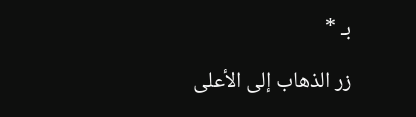بـ *

زر الذهاب إلى الأعلى